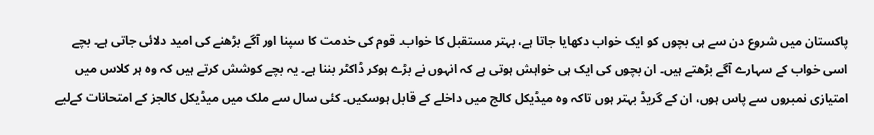پاکستان میں شروع دن سے ہی بچوں کو ایک خواب دکھایا جاتا ہے، بہتر مستقبل کا خواب۔ قوم کی خدمت کا سپنا اور آگے بڑھنے کی امید دلائی جاتی ہے۔ بچے اسی خواب کے سہارے آگے بڑھتے ہیں۔ ان بچوں کی ایک ہی خواہش ہوتی ہے کہ انہوں نے بڑے ہوکر ڈاکٹر بننا ہے۔ یہ بچے کوشش کرتے ہیں کہ وہ ہر کلاس میں امتیازی نمبروں سے پاس ہوں، ان کے گریڈ بہتر ہوں تاکہ وہ میڈیکل کالج میں داخلے کے قابل ہوسکیں۔ کئی سال سے ملک میں میڈیکل کالجز کے امتحانات کےلیے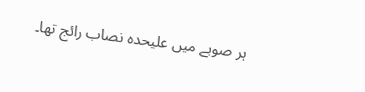ہر صوبے میں علیحدہ نصاب رائج تھا۔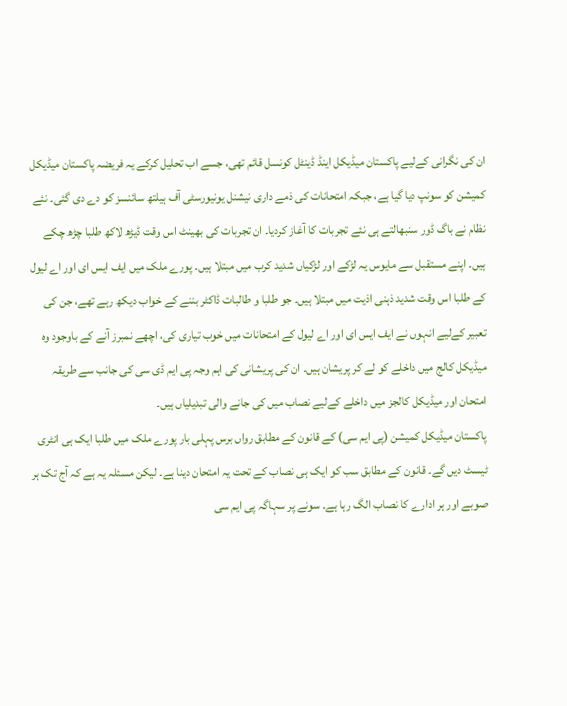ان کی نگرانی کےلیے پاکستان میڈیکل اینڈ ڈینٹل کونسل قائم تھی، جسے اب تحلیل کرکے یہ فریضہ پاکستان میڈیکل کمیشن کو سونپ دیا گیا ہے، جبکہ امتحانات کی ذمے داری نیشنل یونیورسٹی آف ہیلتھ سائنسز کو دے دی گئی۔ نئے نظام نے باگ ڈور سنبھالتے ہی نئے تجربات کا آغاز کردیا۔ ان تجربات کی بھینٹ اس وقت ڈیڑھ لاکھ طلبا چڑھ چکے ہیں۔ اپنے مستقبل سے مایوس یہ لڑکے اور لڑکیاں شدید کرب میں مبتلا ہیں۔ پورے ملک میں ایف ایس ای اور اے لیول کے طلبا اس وقت شدید ذہنی اذیت میں مبتلا ہیں۔ جو طلبا و طالبات ڈاکٹر بننے کے خواب دیکھ رہے تھے، جن کی تعبیر کےلیے انہوں نے ایف ایس ای اور اے لیول کے امتحانات میں خوب تیاری کی، اچھے نمبرز آنے کے باوجود وہ میڈیکل کالج میں داخلے کو لے کر پریشان ہیں۔ ان کی پریشانی کی اہم وجہ پی ایم ڈی سی کی جانب سے طریقہ امتحان اور میڈیکل کالجز میں داخلے کےلیے نصاب میں کی جانے والی تبدیلیاں ہیں۔
پاکستان میڈیکل کمیشن (پی ایم سی) کے قانون کے مطابق رواں برس پہلی بار پورے ملک میں طلبا ایک ہی انٹری ٹیسٹ دیں گے۔ قانون کے مطابق سب کو ایک ہی نصاب کے تحت یہ امتحان دینا ہے۔ لیکن مسئلہ یہ ہے کہ آج تک ہر صوبے اور ہر ادارے کا نصاب الگ رہا ہے۔ سونے پر سہاگہ پی ایم سی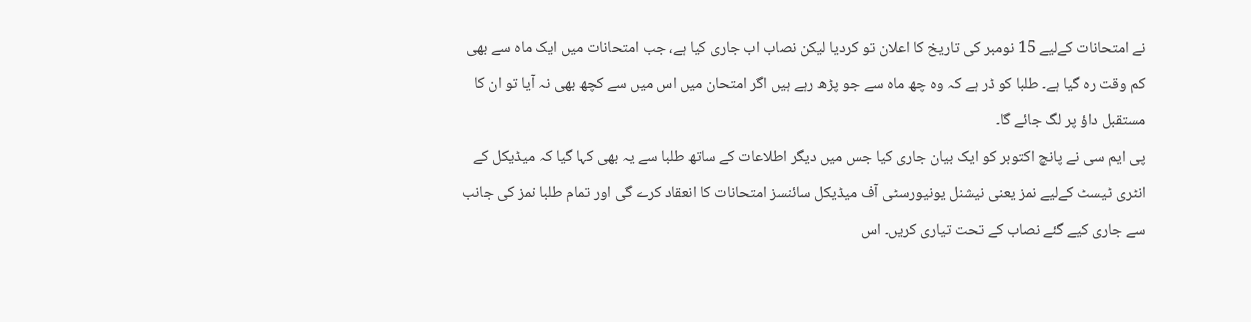نے امتحانات کےلیے 15 نومبر کی تاریخ کا اعلان تو کردیا لیکن نصاب اب جاری کیا ہے، جب امتحانات میں ایک ماہ سے بھی کم وقت رہ گیا ہے۔ طلبا کو ڈر ہے کہ وہ چھ ماہ سے جو پڑھ رہے ہیں اگر امتحان میں اس میں سے کچھ بھی نہ آیا تو ان کا مستقبل داؤ پر لگ جائے گا۔
پی ایم سی نے پانچ اکتوبر کو ایک بیان جاری کیا جس میں دیگر اطلاعات کے ساتھ طلبا سے یہ بھی کہا گیا کہ میڈیکل کے انٹری ٹیسٹ کےلیے نمز یعنی نیشنل یونیورسٹی آف میڈیکل سائنسز امتحانات کا انعقاد کرے گی اور تمام طلبا نمز کی جانب سے جاری کیے گئے نصاب کے تحت تیاری کریں۔ اس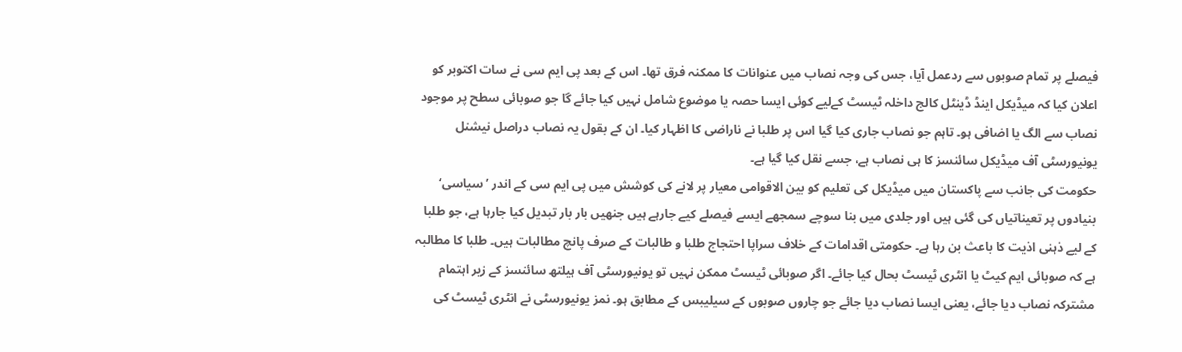فیصلے پر تمام صوبوں سے ردعمل آیا، جس کی وجہ نصاب میں عنوانات کا ممکنہ فرق تھا۔ اس کے بعد پی ایم سی نے سات اکتوبر کو اعلان کیا کہ میڈیکل اینڈ ڈینٹل کالج داخلہ ٹیسٹ کےلیے کوئی ایسا حصہ یا موضوع شامل نہیں کیا جائے گا جو صوبائی سطح پر موجود نصاب سے الگ یا اضافی ہو۔ تاہم جو نصاب جاری کیا گیا اس پر طلبا نے ناراضی کا اظہار کیا۔ ان کے بقول یہ نصاب دراصل نیشنل یونیورسٹی آف میڈیکل سائنسز کا ہی نصاب ہے، جسے نقل کیا گیا ہے۔
حکومت کی جانب سے پاکستان میں میڈیکل کی تعلیم کو بین الاقوامی معیار پر لانے کی کوشش میں پی ایم سی کے اندر ’سیاسی‘ بنیادوں پر تعیناتیاں کی گئی ہیں اور جلدی میں بنا سوچے سمجھے ایسے فیصلے کیے جارہے ہیں جنھیں بار بار تبدیل کیا جارہا ہے، جو طلبا کے لیے ذہنی اذیت کا باعث بن رہا ہے۔ حکومتی اقدامات کے خلاف سراپا احتجاج طلبا و طالبات کے صرف پانچ مطالبات ہیں۔ طلبا کا مطالبہ ہے کہ صوبائی ایم کیٹ یا انٹری ٹیسٹ بحال کیا جائے۔ اگر صوبائی ٹیسٹ ممکن نہیں تو یونیورسٹی آف ہیلتھ سائنسز کے زیر اہتمام مشترکہ نصاب دیا جائے، یعنی ایسا نصاب دیا جائے جو چاروں صوبوں کے سیلیبس کے مطابق ہو۔ نمز یونیورسٹی نے انٹری ٹیسٹ کی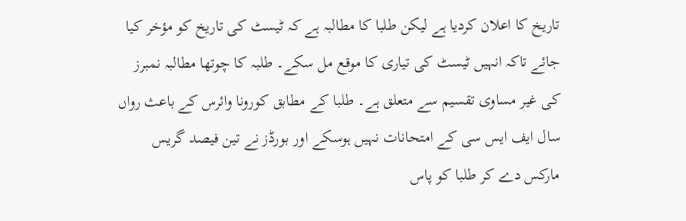تاریخ کا اعلان کردیا ہے لیکن طلبا کا مطالبہ ہے کہ ٹیسٹ کی تاریخ کو مؤخر کیا جائے تاکہ انہیں ٹیسٹ کی تیاری کا موقع مل سکے۔ طلبہ کا چوتھا مطالبہ نمبرز کی غیر مساوی تقسیم سے متعلق ہے۔ طلبا کے مطابق کورونا وائرس کے باعث رواں سال ایف ایس سی کے امتحانات نہیں ہوسکے اور بورڈز نے تین فیصد گریس مارکس دے کر طلبا کو پاس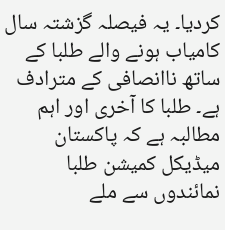کردیا۔ یہ فیصلہ گزشتہ سال کامیاب ہونے والے طلبا کے ساتھ ناانصافی کے مترادف ہے۔ طلبا کا آخری اور اہم مطالبہ ہے کہ پاکستان میڈیکل کمیشن طلبا نمائندوں سے ملے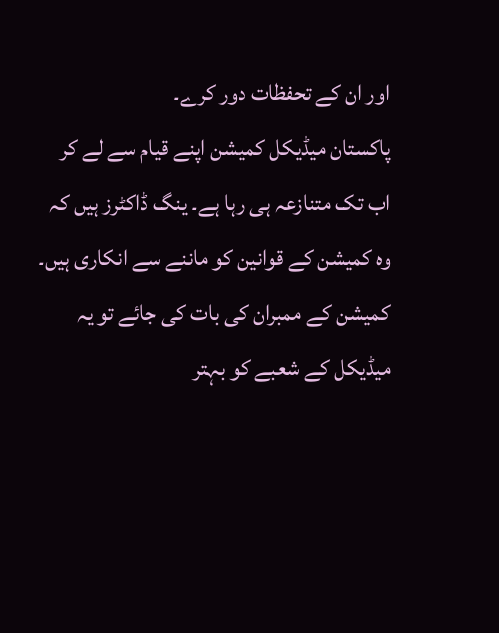اور ان کے تحفظات دور کرے۔
پاکستان میڈیکل کمیشن اپنے قیام سے لے کر اب تک متنازعہ ہی رہا ہے۔ ینگ ڈاکٹرز ہیں کہ وہ کمیشن کے قوانین کو ماننے سے انکاری ہیں۔ کمیشن کے ممبران کی بات کی جائے تو یہ میڈیکل کے شعبے کو بہتر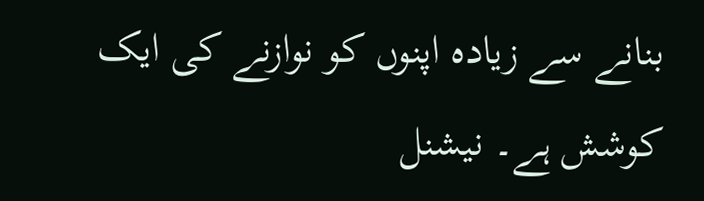بنانے سے زیادہ اپنوں کو نوازنے کی ایک کوشش ہے۔ نیشنل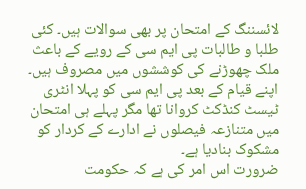لائسننگ کے امتحان پر بھی سوالات ہیں۔ کئی طلبا و طالبات پی ایم سی کے رویے کے باعث ملک چھوڑنے کی کوششوں میں مصروف ہیں۔ اپنے قیام کے بعد پی ایم سی کو پہلا انٹری ٹیسٹ کنڈکٹ کروانا تھا مگر پہلے ہی امتحان میں متنازعہ فیصلوں نے ادارے کے کردار کو مشکوک بنادیا ہے۔
ضرورت اس امر کی ہے کہ حکومت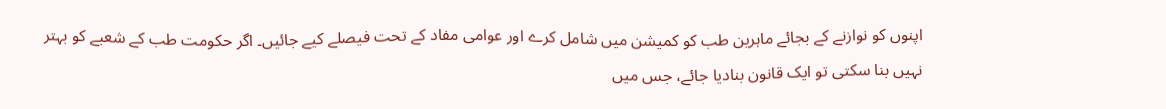اپنوں کو نوازنے کے بجائے ماہرین طب کو کمیشن میں شامل کرے اور عوامی مفاد کے تحت فیصلے کیے جائیں۔ اگر حکومت طب کے شعبے کو بہتر نہیں بنا سکتی تو ایک قانون بنادیا جائے، جس میں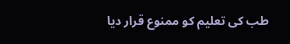طب کی تعلیم کو ممنوع قرار دیا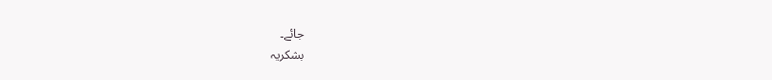جائے۔
بشکریہ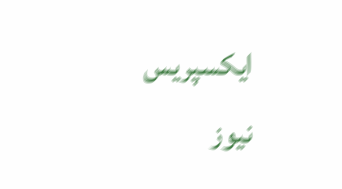ایکسپریس نیوز